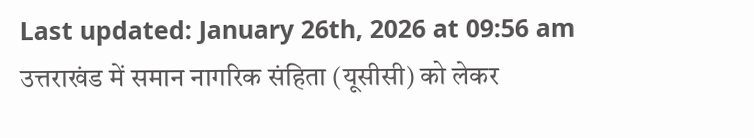Last updated: January 26th, 2026 at 09:56 am
उत्तराखंड में समान नागरिक संहिता (यूसीसी) को लेकर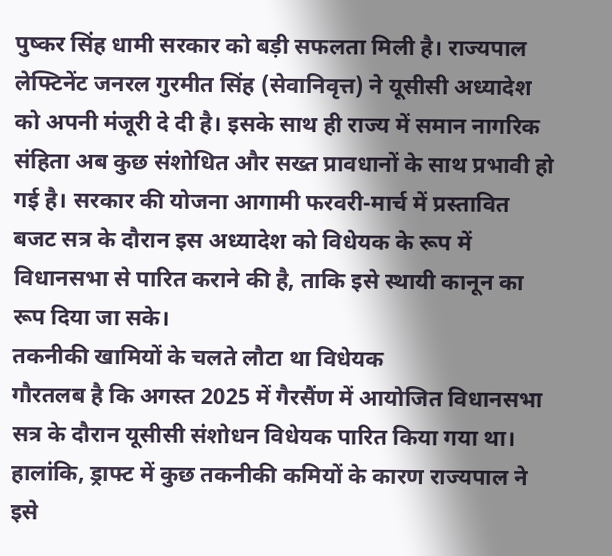पुष्कर सिंह धामी सरकार को बड़ी सफलता मिली है। राज्यपाल लेफ्टिनेंट जनरल गुरमीत सिंह (सेवानिवृत्त) ने यूसीसी अध्यादेश को अपनी मंजूरी दे दी है। इसके साथ ही राज्य में समान नागरिक संहिता अब कुछ संशोधित और सख्त प्रावधानों के साथ प्रभावी हो गई है। सरकार की योजना आगामी फरवरी-मार्च में प्रस्तावित बजट सत्र के दौरान इस अध्यादेश को विधेयक के रूप में विधानसभा से पारित कराने की है, ताकि इसे स्थायी कानून का रूप दिया जा सके।
तकनीकी खामियों के चलते लौटा था विधेयक
गौरतलब है कि अगस्त 2025 में गैरसैंण में आयोजित विधानसभा सत्र के दौरान यूसीसी संशोधन विधेयक पारित किया गया था। हालांकि, ड्राफ्ट में कुछ तकनीकी कमियों के कारण राज्यपाल ने इसे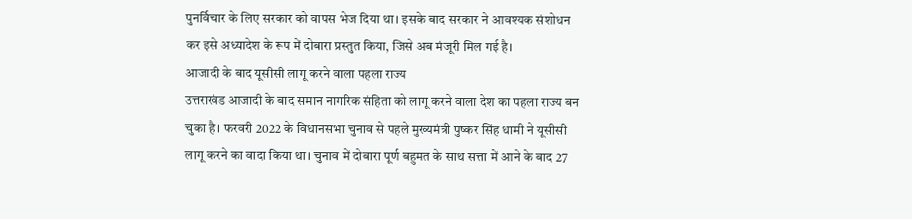पुनर्विचार के लिए सरकार को वापस भेज दिया था। इसके बाद सरकार ने आवश्यक संशोधन कर इसे अध्यादेश के रूप में दोबारा प्रस्तुत किया, जिसे अब मंजूरी मिल गई है।
आजादी के बाद यूसीसी लागू करने वाला पहला राज्य
उत्तराखंड आजादी के बाद समान नागरिक संहिता को लागू करने वाला देश का पहला राज्य बन चुका है। फरवरी 2022 के विधानसभा चुनाव से पहले मुख्यमंत्री पुष्कर सिंह धामी ने यूसीसी लागू करने का वादा किया था। चुनाव में दोबारा पूर्ण बहुमत के साथ सत्ता में आने के बाद 27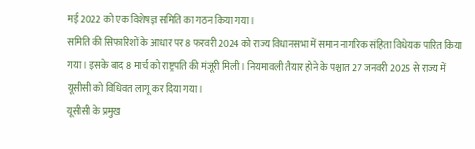मई 2022 को एक विशेषज्ञ समिति का गठन किया गया।
समिति की सिफारिशों के आधार पर 8 फरवरी 2024 को राज्य विधानसभा में समान नागरिक संहिता विधेयक पारित किया गया। इसके बाद 8 मार्च को राष्ट्रपति की मंजूरी मिली। नियमावली तैयार होने के पश्चात 27 जनवरी 2025 से राज्य में यूसीसी को विधिवत लागू कर दिया गया।
यूसीसी के प्रमुख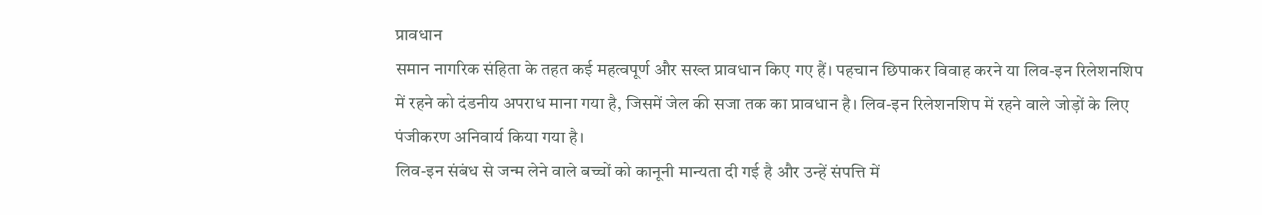प्रावधान
समान नागरिक संहिता के तहत कई महत्वपूर्ण और सख्त प्रावधान किए गए हैं। पहचान छिपाकर विवाह करने या लिव-इन रिलेशनशिप में रहने को दंडनीय अपराध माना गया है, जिसमें जेल की सजा तक का प्रावधान है। लिव-इन रिलेशनशिप में रहने वाले जोड़ों के लिए पंजीकरण अनिवार्य किया गया है।
लिव-इन संबंध से जन्म लेने वाले बच्चों को कानूनी मान्यता दी गई है और उन्हें संपत्ति में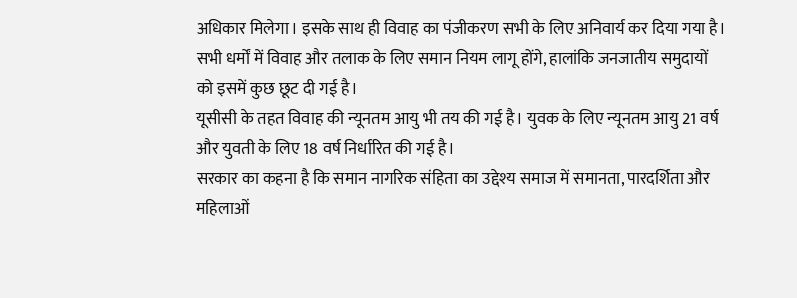अधिकार मिलेगा। इसके साथ ही विवाह का पंजीकरण सभी के लिए अनिवार्य कर दिया गया है। सभी धर्मों में विवाह और तलाक के लिए समान नियम लागू होंगे, हालांकि जनजातीय समुदायों को इसमें कुछ छूट दी गई है।
यूसीसी के तहत विवाह की न्यूनतम आयु भी तय की गई है। युवक के लिए न्यूनतम आयु 21 वर्ष और युवती के लिए 18 वर्ष निर्धारित की गई है।
सरकार का कहना है कि समान नागरिक संहिता का उद्देश्य समाज में समानता, पारदर्शिता और महिलाओं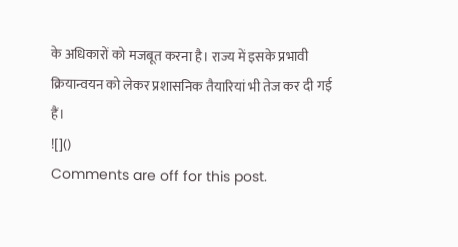के अधिकारों को मजबूत करना है। राज्य में इसके प्रभावी क्रियान्वयन को लेकर प्रशासनिक तैयारियां भी तेज कर दी गई हैं।
![]()
Comments are off for this post.